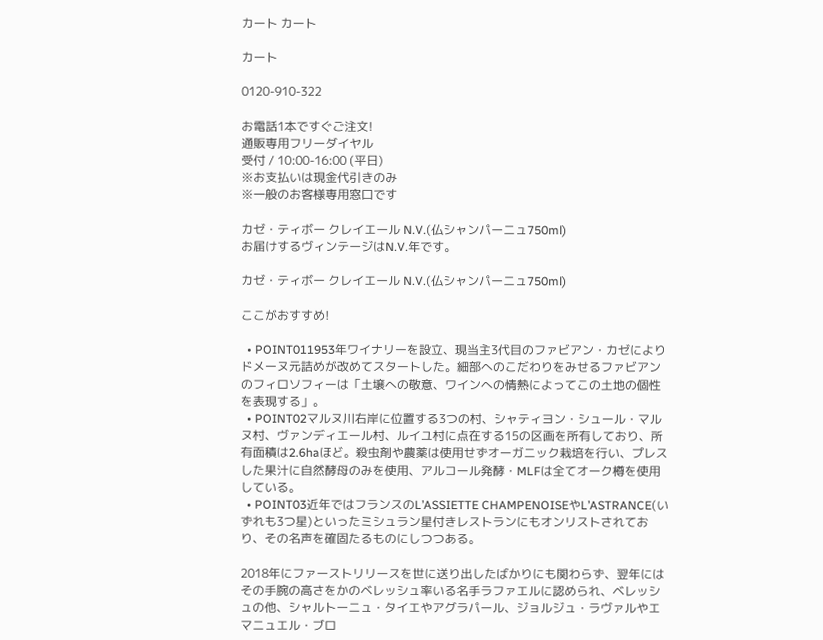カート カート

カート

0120-910-322

お電話1本ですぐご注文!
通販専用フリーダイヤル
受付 / 10:00-16:00 (平日)
※お支払いは現金代引きのみ
※一般のお客様専用窓口です

カゼ・ティボー クレイエール N.V.(仏シャンパーニュ750ml)
お届けするヴィンテージはN.V.年です。

カゼ・ティボー クレイエール N.V.(仏シャンパーニュ750ml)

ここがおすすめ!

  • POINT011953年ワイナリーを設立、現当主3代目のファビアン・カゼによりドメーヌ元詰めが改めてスタートした。細部へのこだわりをみせるファビアンのフィロソフィーは「土壌への敬意、ワインへの情熱によってこの土地の個性を表現する」。
  • POINT02マルヌ川右岸に位置する3つの村、シャティヨン・シュール・マルヌ村、ヴァンディエール村、ルイユ村に点在する15の区画を所有しており、所有面積は2.6haほど。殺虫剤や農薬は使用せずオーガニック栽培を行い、プレスした果汁に自然酵母のみを使用、アルコール発酵・MLFは全てオーク樽を使用している。
  • POINT03近年ではフランスのL’ASSIETTE CHAMPENOISEやL’ASTRANCE(いずれも3つ星)といったミシュラン星付きレストランにもオンリストされており、その名声を確固たるものにしつつある。

2018年にファーストリリースを世に送り出したばかりにも関わらず、翌年にはその手腕の高さをかのベレッシュ率いる名手ラファエルに認められ、ベレッシュの他、シャルトーニュ・タイエやアグラパール、ジョルジュ・ラヴァルやエマニュエル・ブロ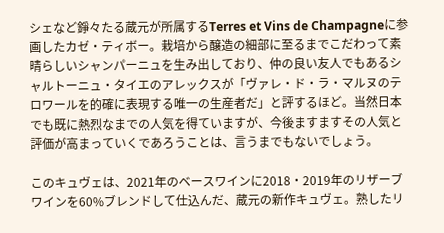シェなど錚々たる蔵元が所属するTerres et Vins de Champagneに参画したカゼ・ティボー。栽培から醸造の細部に至るまでこだわって素晴らしいシャンパーニュを生み出しており、仲の良い友人でもあるシャルトーニュ・タイエのアレックスが「ヴァレ・ド・ラ・マルヌのテロワールを的確に表現する唯一の生産者だ」と評するほど。当然日本でも既に熱烈なまでの人気を得ていますが、今後ますますその人気と評価が高まっていくであろうことは、言うまでもないでしょう。

このキュヴェは、2021年のベースワインに2018・2019年のリザーブワインを60%ブレンドして仕込んだ、蔵元の新作キュヴェ。熟したリ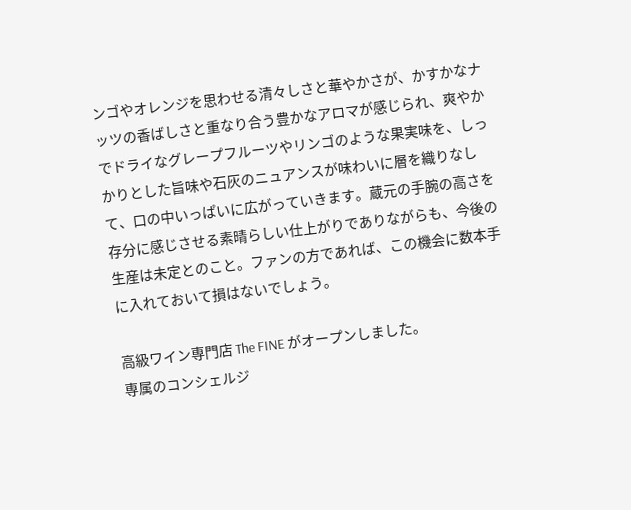ンゴやオレンジを思わせる清々しさと華やかさが、かすかなナッツの香ばしさと重なり合う豊かなアロマが感じられ、爽やかでドライなグレープフルーツやリンゴのような果実味を、しっかりとした旨味や石灰のニュアンスが味わいに層を織りなして、口の中いっぱいに広がっていきます。蔵元の手腕の高さを存分に感じさせる素晴らしい仕上がりでありながらも、今後の生産は未定とのこと。ファンの方であれば、この機会に数本手に入れておいて損はないでしょう。

高級ワイン専門店 The FINE がオープンしました。
専属のコンシェルジ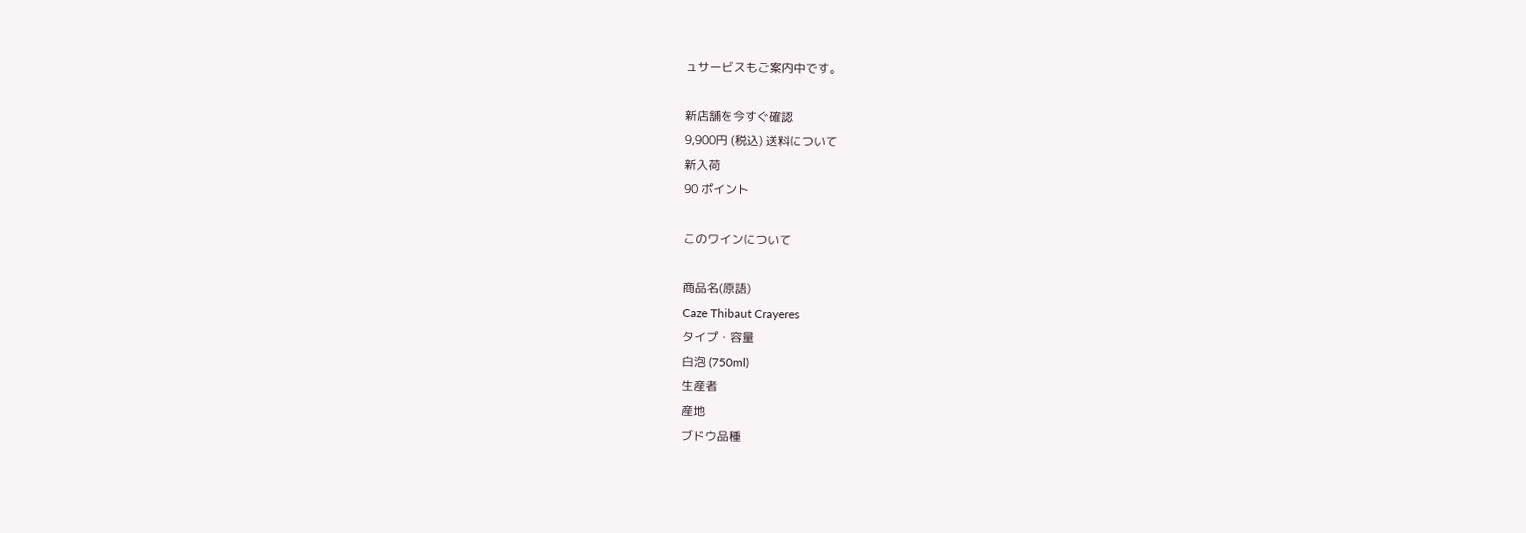ュサービスもご案内中です。

新店舗を今すぐ確認
9,900円 (税込) 送料について
新入荷
90 ポイント

このワインについて

商品名(原語)
Caze Thibaut Crayeres
タイプ・容量
白泡 (750ml)
生産者
産地
ブドウ品種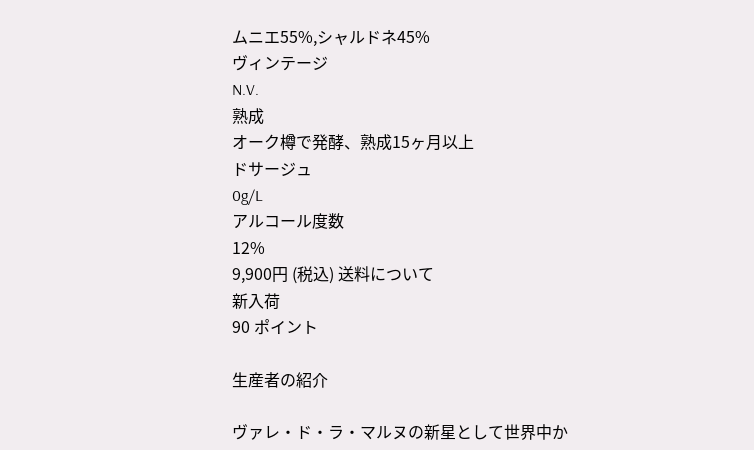ムニエ55%,シャルドネ45%
ヴィンテージ
N.V.
熟成
オーク樽で発酵、熟成15ヶ月以上
ドサージュ
0g/L
アルコール度数
12%
9,900円 (税込) 送料について
新入荷
90 ポイント

生産者の紹介

ヴァレ・ド・ラ・マルヌの新星として世界中か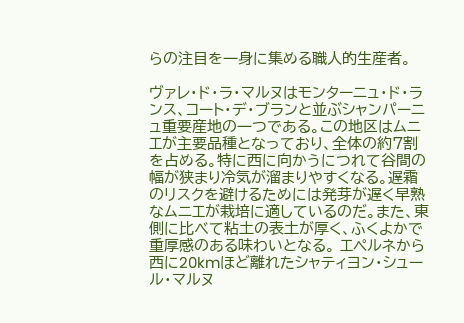らの注目を一身に集める職人的生産者。

ヴァレ・ド・ラ・マルヌはモンターニュ・ド・ランス、コート・デ・ブランと並ぶシャンパーニュ重要産地の一つである。この地区はムニエが主要品種となっており、全体の約7割を占める。特に西に向かうにつれて谷間の幅が狭まり冷気が溜まりやすくなる。遅霜のリスクを避けるためには発芽が遅く早熟なムニエが栽培に適しているのだ。また、東側に比べて粘土の表土が厚く、ふくよかで重厚感のある味わいとなる。 エペルネから西に20kmほど離れたシャティヨン・シュール・マルヌ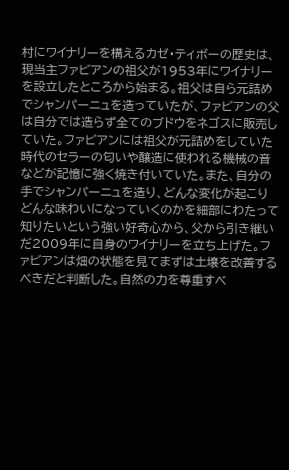村にワイナリーを構えるカゼ・ティボーの歴史は、現当主ファビアンの祖父が1953年にワイナリーを設立したところから始まる。祖父は自ら元詰めでシャンパーニュを造っていたが、ファビアンの父は自分では造らず全てのブドウをネゴスに販売していた。ファビアンには祖父が元詰めをしていた時代のセラーの匂いや醸造に使われる機械の音などが記憶に強く焼き付いていた。また、自分の手でシャンパーニュを造り、どんな変化が起こりどんな味わいになっていくのかを細部にわたって知りたいという強い好奇心から、父から引き継いだ2009年に自身のワイナリーを立ち上げた。ファビアンは畑の状態を見てまずは土壌を改善するべきだと判断した。自然の力を尊重すべ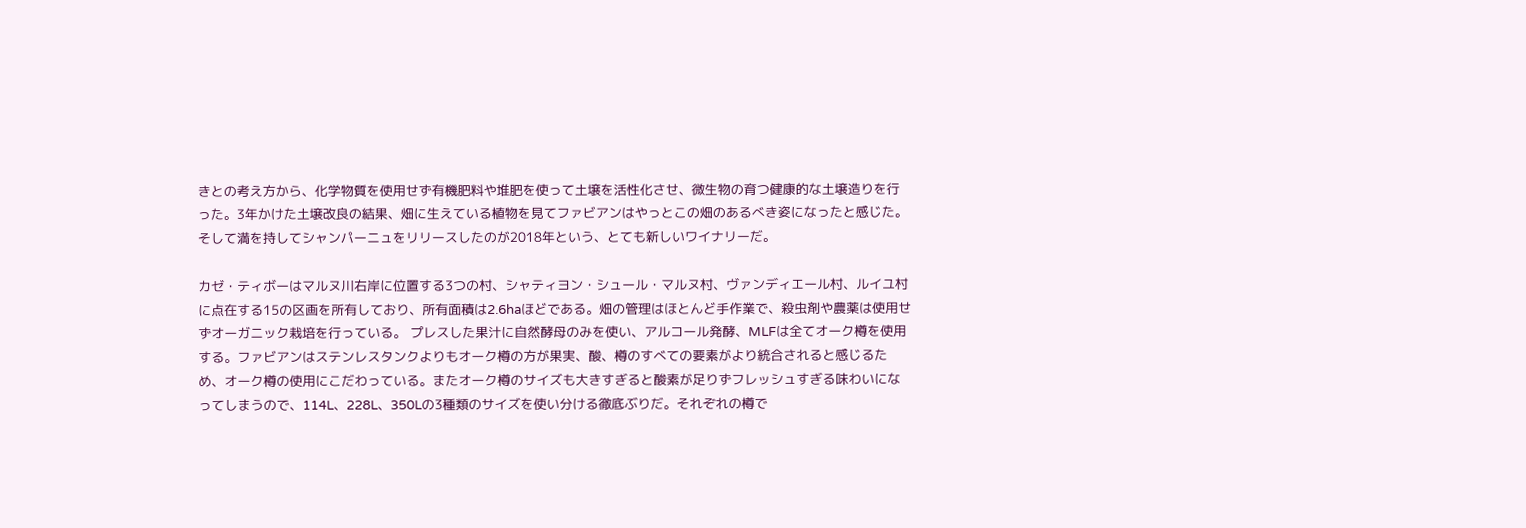きとの考え方から、化学物質を使用せず有機肥料や堆肥を使って土壌を活性化させ、微生物の育つ健康的な土壌造りを行った。3年かけた土壌改良の結果、畑に生えている植物を見てファビアンはやっとこの畑のあるべき姿になったと感じた。そして満を持してシャンパーニュをリリースしたのが2018年という、とても新しいワイナリーだ。

カゼ・ティボーはマルヌ川右岸に位置する3つの村、シャティヨン・シュール・マルヌ村、ヴァンディエール村、ルイユ村に点在する15の区画を所有しており、所有面積は2.6haほどである。畑の管理はほとんど手作業で、殺虫剤や農薬は使用せずオーガニック栽培を行っている。 プレスした果汁に自然酵母のみを使い、アルコール発酵、MLFは全てオーク樽を使用する。ファビアンはステンレスタンクよりもオーク樽の方が果実、酸、樽のすべての要素がより統合されると感じるため、オーク樽の使用にこだわっている。またオーク樽のサイズも大きすぎると酸素が足りずフレッシュすぎる味わいになってしまうので、114L、228L、350Lの3種類のサイズを使い分ける徹底ぶりだ。それぞれの樽で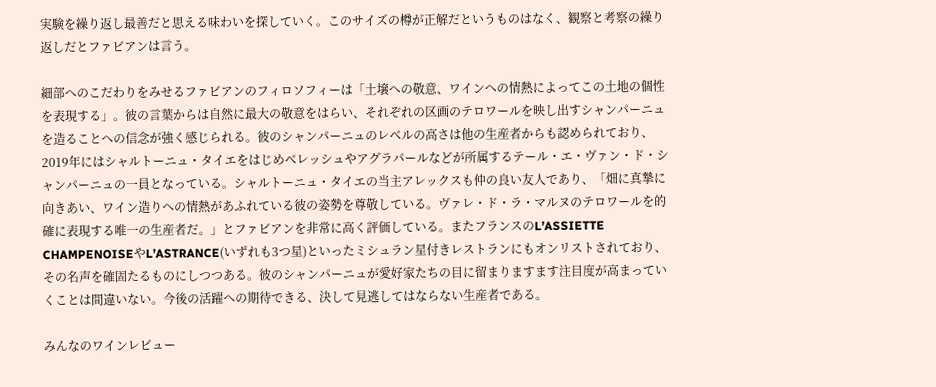実験を繰り返し最善だと思える味わいを探していく。このサイズの樽が正解だというものはなく、観察と考察の繰り返しだとファビアンは言う。

細部へのこだわりをみせるファビアンのフィロソフィーは「土壌への敬意、ワインへの情熱によってこの土地の個性を表現する」。彼の言葉からは自然に最大の敬意をはらい、それぞれの区画のテロワールを映し出すシャンパーニュを造ることへの信念が強く感じられる。彼のシャンパーニュのレベルの高さは他の生産者からも認められており、2019年にはシャルトーニュ・タイエをはじめベレッシュやアグラパールなどが所属するテール・エ・ヴァン・ド・シャンパーニュの一員となっている。シャルトーニュ・タイエの当主アレックスも仲の良い友人であり、「畑に真摯に向きあい、ワイン造りへの情熱があふれている彼の姿勢を尊敬している。ヴァレ・ド・ラ・マルヌのテロワールを的確に表現する唯一の生産者だ。」とファビアンを非常に高く評価している。またフランスのL’ASSIETTE CHAMPENOISEやL’ASTRANCE(いずれも3つ星)といったミシュラン星付きレストランにもオンリストされており、その名声を確固たるものにしつつある。彼のシャンパーニュが愛好家たちの目に留まりますます注目度が高まっていくことは間違いない。今後の活躍への期待できる、決して見逃してはならない生産者である。

みんなのワインレビュー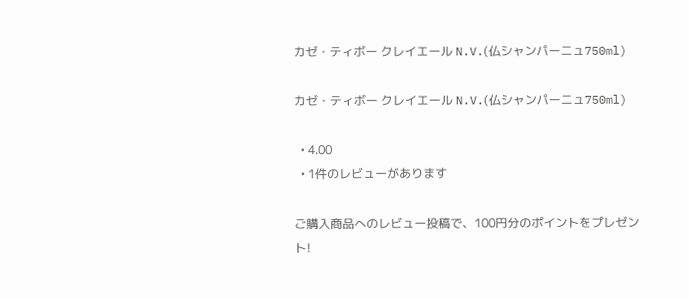カゼ・ティボー クレイエール N.V.(仏シャンパーニュ750ml)

カゼ・ティボー クレイエール N.V.(仏シャンパーニュ750ml)

  • 4.00
  • 1件のレビューがあります

ご購入商品へのレビュー投稿で、100円分のポイントをプレゼント!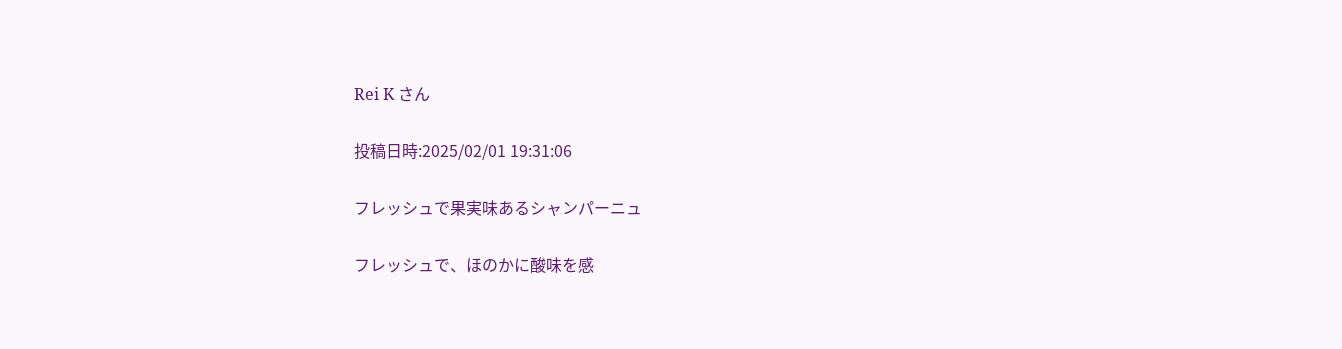Rei K さん

投稿日時:2025/02/01 19:31:06

フレッシュで果実味あるシャンパーニュ

フレッシュで、ほのかに酸味を感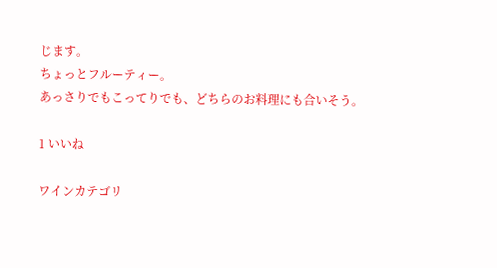じます。
ちょっとフルーティー。
あっさりでもこってりでも、どちらのお料理にも合いそう。

1 いいね

ワインカテゴリ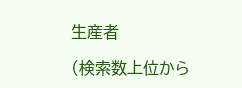生産者

(検索数上位から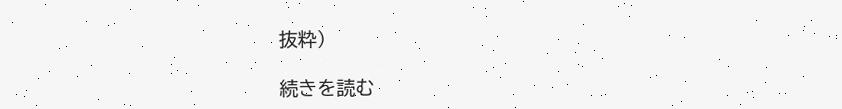抜粋)

続きを読む